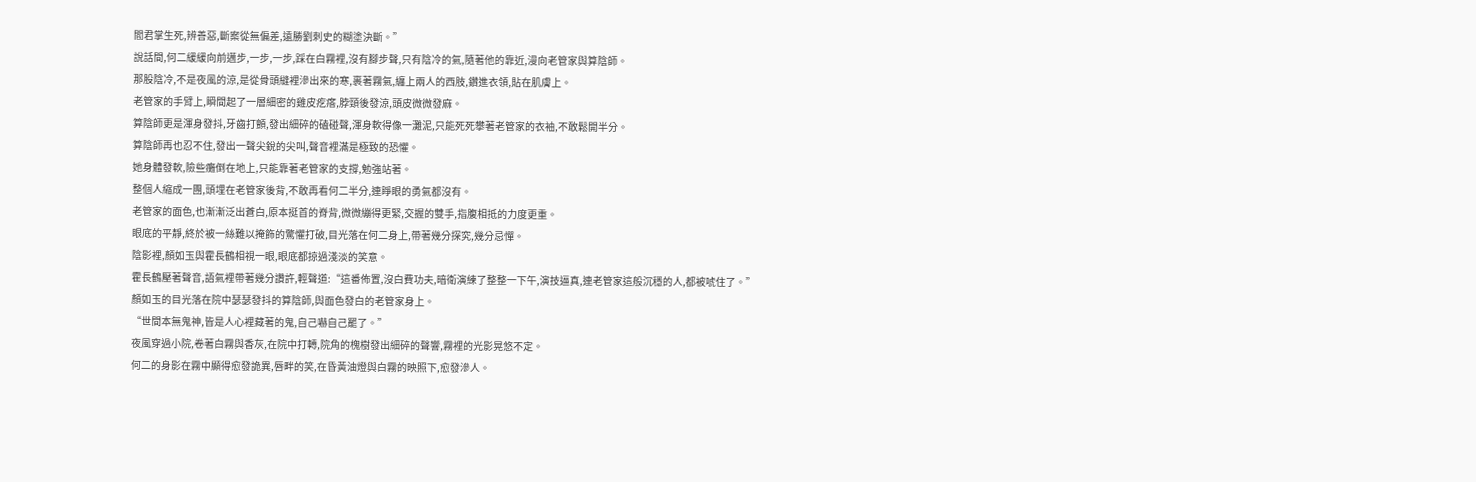閻君掌生死,辨善惡,斷案從無偏差,遠勝劉刺史的糊塗決斷。”
說話間,何二緩緩向前邁步,一步,一步,踩在白霧裡,沒有腳步聲,只有陰冷的氣,隨著他的靠近,漫向老管家與算陰師。
那股陰冷,不是夜風的涼,是從骨頭縫裡滲出來的寒,裹著霧氣,纏上兩人的西肢,鑽進衣領,貼在肌膚上。
老管家的手臂上,瞬間起了一層細密的雞皮疙瘩,脖頸後發涼,頭皮微微發麻。
算陰師更是渾身發抖,牙齒打顫,發出細碎的磕碰聲,渾身軟得像一灘泥,只能死死攀著老管家的衣袖,不敢鬆開半分。
算陰師再也忍不住,發出一聲尖銳的尖叫,聲音裡滿是極致的恐懼。
她身體發軟,險些癱倒在地上,只能靠著老管家的支撐,勉強站著。
整個人縮成一團,頭埋在老管家後背,不敢再看何二半分,連睜眼的勇氣都沒有。
老管家的面色,也漸漸泛出蒼白,原本挺首的脊背,微微繃得更緊,交握的雙手,指腹相抵的力度更重。
眼底的平靜,終於被一絲難以掩飾的驚懼打破,目光落在何二身上,帶著幾分探究,幾分忌憚。
陰影裡,顏如玉與霍長鶴相視一眼,眼底都掠過淺淡的笑意。
霍長鶴壓著聲音,語氣裡帶著幾分讚許,輕聲道:“這番佈置,沒白費功夫,暗衛演練了整整一下午,演技逼真,連老管家這般沉穩的人,都被唬住了。”
顏如玉的目光落在院中瑟瑟發抖的算陰師,與面色發白的老管家身上。
“世間本無鬼神,皆是人心裡藏著的鬼,自己嚇自己罷了。”
夜風穿過小院,卷著白霧與香灰,在院中打轉,院角的槐樹發出細碎的聲響,霧裡的光影晃悠不定。
何二的身影在霧中顯得愈發詭異,唇畔的笑,在昏黃油燈與白霧的映照下,愈發滲人。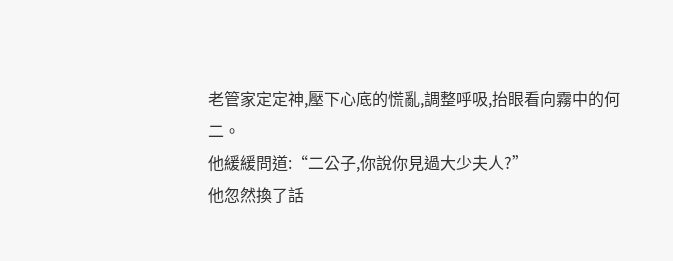老管家定定神,壓下心底的慌亂,調整呼吸,抬眼看向霧中的何二。
他緩緩問道:“二公子,你說你見過大少夫人?”
他忽然換了話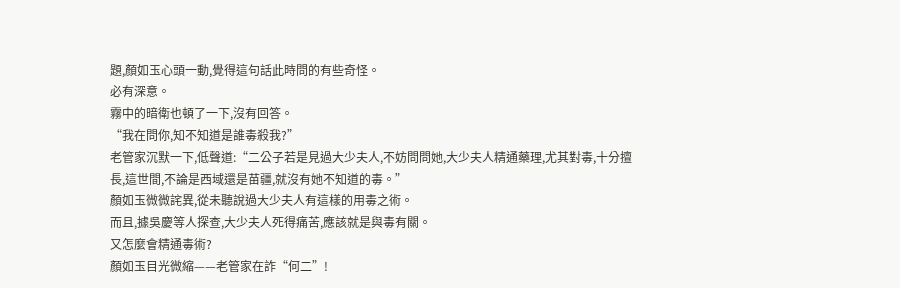題,顏如玉心頭一動,覺得這句話此時問的有些奇怪。
必有深意。
霧中的暗衛也頓了一下,沒有回答。
“我在問你,知不知道是誰毒殺我?”
老管家沉默一下,低聲道:“二公子若是見過大少夫人,不妨問問她,大少夫人精通藥理,尤其對毒,十分擅長,這世間,不論是西域還是苗疆,就沒有她不知道的毒。”
顏如玉微微詫異,從未聽說過大少夫人有這樣的用毒之術。
而且,據吳慶等人探查,大少夫人死得痛苦,應該就是與毒有關。
又怎麼會精通毒術?
顏如玉目光微縮——老管家在詐“何二”!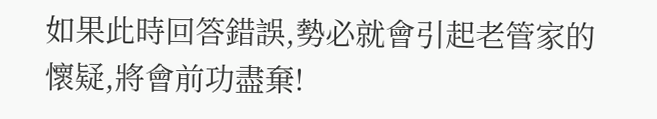如果此時回答錯誤,勢必就會引起老管家的懷疑,將會前功盡棄!